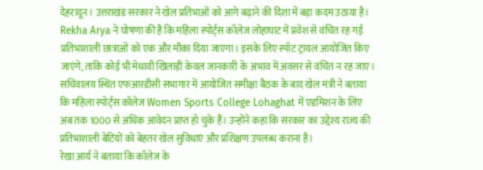देहरादून। उत्तराखंड सरकार ने खेल प्रतिभाओं को आगे बढ़ाने की दिशा में बड़ा कदम उठाया है। Rekha Arya ने घोषणा की है कि महिला स्पोर्ट्स कॉलेज लोहाघाट में प्रवेश से वंचित रह गई प्रतिभाशाली छात्राओं को एक और मौका दिया जाएगा। इसके लिए स्पॉट ट्रायल आयोजित किए जाएंगे, ताकि कोई भी मेधावी खिलाड़ी केवल जानकारी के अभाव में अवसर से वंचित न रह जाए।
सचिवालय स्थित एफआरडीसी सभागार में आयोजित समीक्षा बैठक के बाद खेल मंत्री ने बताया कि महिला स्पोर्ट्स कॉलेज Women Sports College Lohaghat में एडमिशन के लिए अब तक 1000 से अधिक आवेदन प्राप्त हो चुके हैं। उन्होंने कहा कि सरकार का उद्देश्य राज्य की प्रतिभाशाली बेटियों को बेहतर खेल सुविधाएं और प्रशिक्षण उपलब्ध कराना है।
रेखा आर्य ने बताया कि कॉलेज के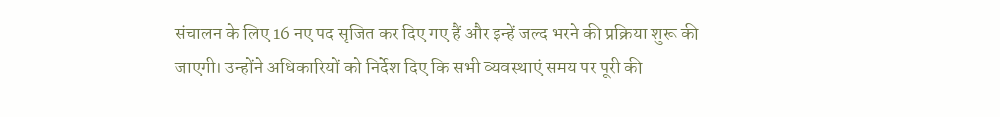संचालन के लिए 16 नए पद सृजित कर दिए गए हैं और इन्हें जल्द भरने की प्रक्रिया शुरू की जाएगी। उन्होंने अधिकारियों को निर्देश दिए कि सभी व्यवस्थाएं समय पर पूरी की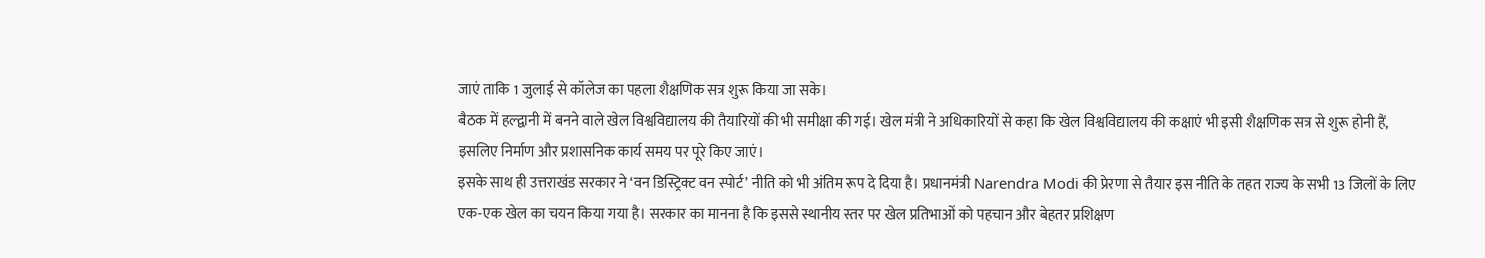जाएं ताकि 1 जुलाई से कॉलेज का पहला शैक्षणिक सत्र शुरू किया जा सके।
बैठक में हल्द्वानी में बनने वाले खेल विश्वविद्यालय की तैयारियों की भी समीक्षा की गई। खेल मंत्री ने अधिकारियों से कहा कि खेल विश्वविद्यालय की कक्षाएं भी इसी शैक्षणिक सत्र से शुरू होनी हैं, इसलिए निर्माण और प्रशासनिक कार्य समय पर पूरे किए जाएं।
इसके साथ ही उत्तराखंड सरकार ने ‘वन डिस्ट्रिक्ट वन स्पोर्ट’ नीति को भी अंतिम रूप दे दिया है। प्रधानमंत्री Narendra Modi की प्रेरणा से तैयार इस नीति के तहत राज्य के सभी 13 जिलों के लिए एक-एक खेल का चयन किया गया है। सरकार का मानना है कि इससे स्थानीय स्तर पर खेल प्रतिभाओं को पहचान और बेहतर प्रशिक्षण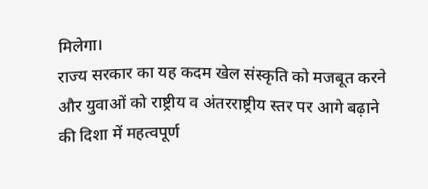मिलेगा।
राज्य सरकार का यह कदम खेल संस्कृति को मजबूत करने और युवाओं को राष्ट्रीय व अंतरराष्ट्रीय स्तर पर आगे बढ़ाने की दिशा में महत्वपूर्ण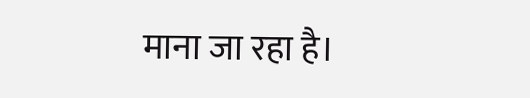माना जा रहा है।